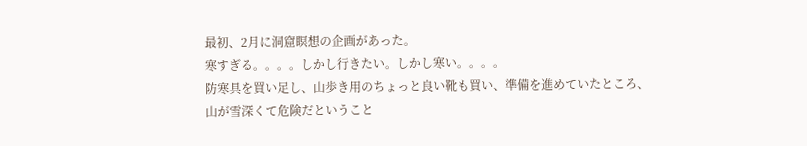最初、2月に洞窟瞑想の企画があった。
寒すぎる。。。。しかし行きたい。しかし寒い。。。。
防寒具を買い足し、山歩き用のちょっと良い靴も買い、準備を進めていたところ、
山が雪深くて危険だということ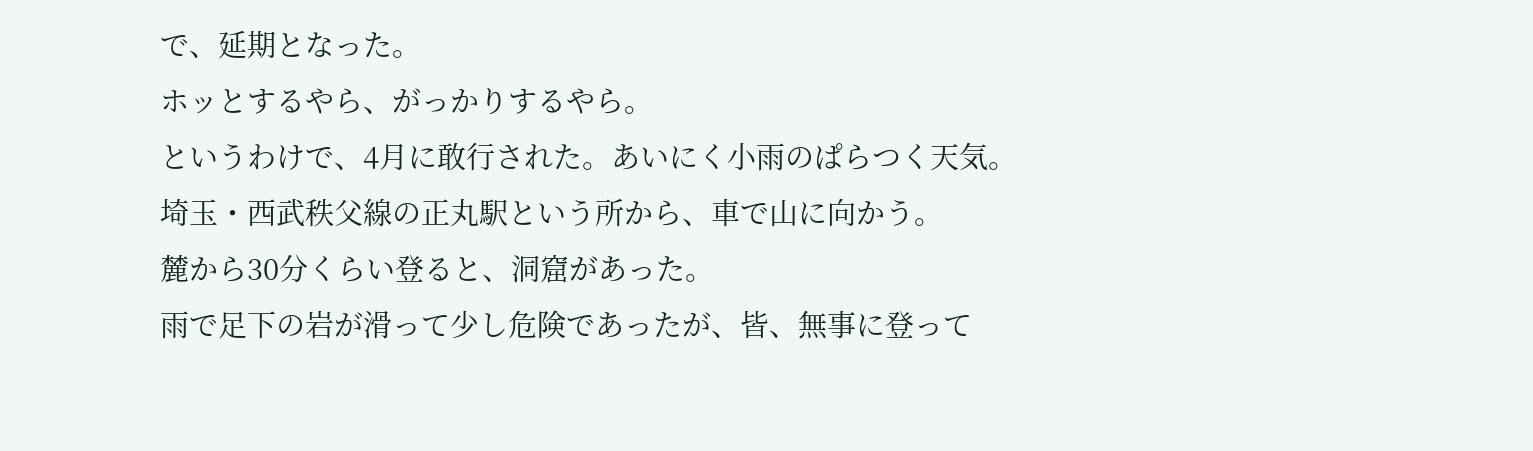で、延期となった。
ホッとするやら、がっかりするやら。
というわけで、4月に敢行された。あいにく小雨のぱらつく天気。
埼玉・西武秩父線の正丸駅という所から、車で山に向かう。
麓から30分くらい登ると、洞窟があった。
雨で足下の岩が滑って少し危険であったが、皆、無事に登って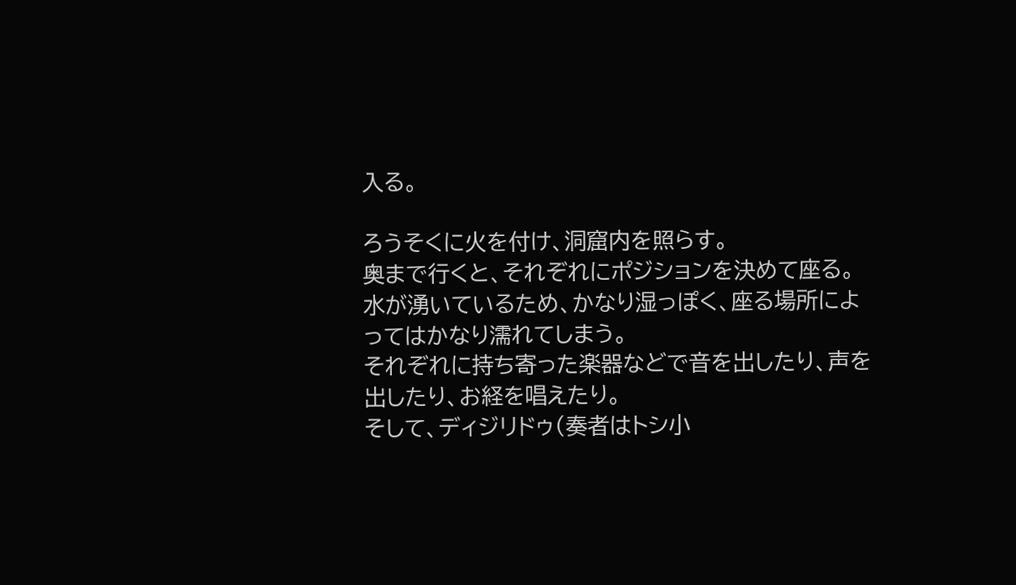入る。

ろうそくに火を付け、洞窟内を照らす。
奥まで行くと、それぞれにポジションを決めて座る。
水が湧いているため、かなり湿っぽく、座る場所によってはかなり濡れてしまう。
それぞれに持ち寄った楽器などで音を出したり、声を出したり、お経を唱えたり。
そして、ディジリドゥ(奏者はトシ小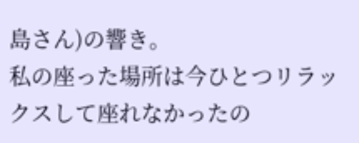島さん)の響き。
私の座った場所は今ひとつリラックスして座れなかったの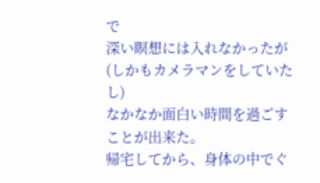で
深い瞑想には入れなかったが(しかもカメラマンをしていたし)
なかなか面白い時間を過ごすことが出来た。
帰宅してから、身体の中でぐ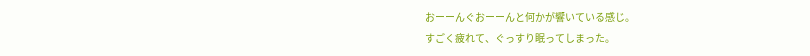おーーんぐおーーんと何かが響いている感じ。
すごく疲れて、ぐっすり眠ってしまった。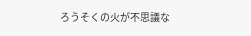ろうそくの火が不思議な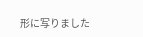形に写りました